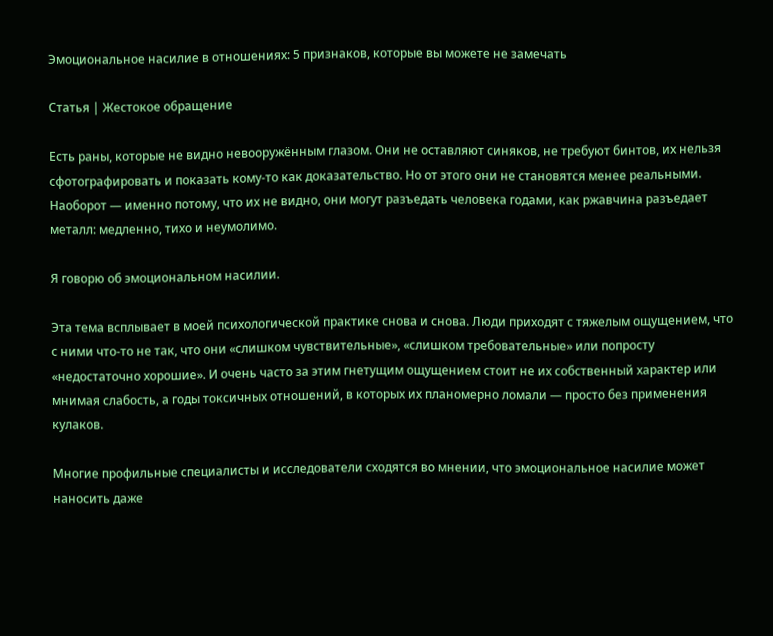Эмоциональное насилие в отношениях: 5 признаков, которые вы можете не замечать

Статья | Жестокое обращение

Есть раны, которые не видно невооружённым глазом. Они не оставляют синяков, не требуют бинтов, их нельзя сфотографировать и показать кому-то как доказательство. Но от этого они не становятся менее реальными. Наоборот — именно потому, что их не видно, они могут разъедать человека годами, как ржавчина разъедает металл: медленно, тихо и неумолимо.

Я говорю об эмоциональном насилии.

Эта тема всплывает в моей психологической практике снова и снова. Люди приходят с тяжелым ощущением, что с ними что-то не так, что они «слишком чувствительные», «слишком требовательные» или попросту «недостаточно хорошие». И очень часто за этим гнетущим ощущением стоит не их собственный характер или мнимая слабость, а годы токсичных отношений, в которых их планомерно ломали — просто без применения кулаков.

Многие профильные специалисты и исследователи сходятся во мнении, что эмоциональное насилие может наносить даже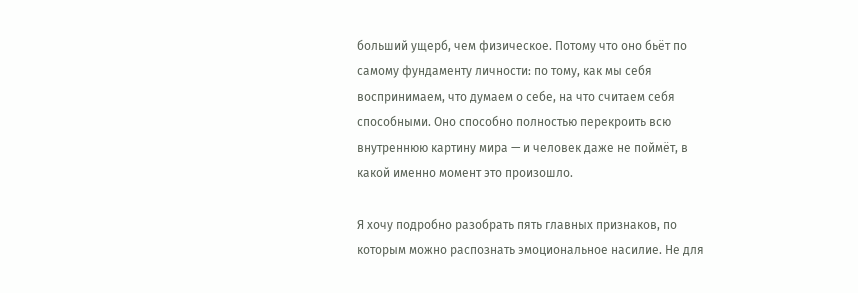больший ущерб, чем физическое. Потому что оно бьёт по самому фундаменту личности: по тому, как мы себя воспринимаем, что думаем о себе, на что считаем себя способными. Оно способно полностью перекроить всю внутреннюю картину мира — и человек даже не поймёт, в какой именно момент это произошло.

Я хочу подробно разобрать пять главных признаков, по которым можно распознать эмоциональное насилие. Не для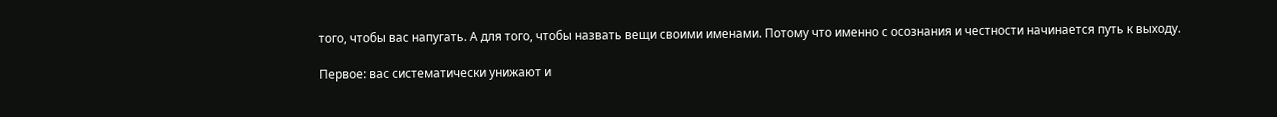того, чтобы вас напугать. А для того, чтобы назвать вещи своими именами. Потому что именно с осознания и честности начинается путь к выходу.

Первое: вас систематически унижают и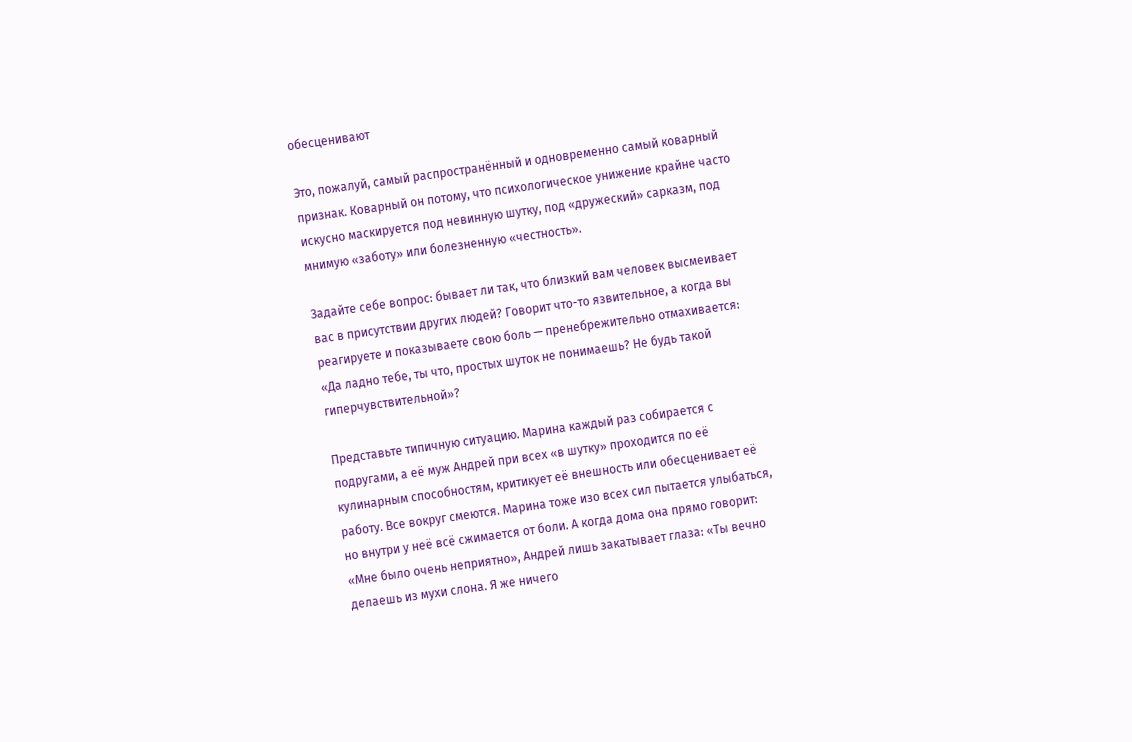обесценивают

Это, пожалуй, самый распространённый и одновременно самый коварный признак. Коварный он потому, что психологическое унижение крайне часто искусно маскируется под невинную шутку, под «дружеский» сарказм, под мнимую «заботу» или болезненную «честность».

Задайте себе вопрос: бывает ли так, что близкий вам человек высмеивает вас в присутствии других людей? Говорит что-то язвительное, а когда вы реагируете и показываете свою боль — пренебрежительно отмахивается: «Да ладно тебе, ты что, простых шуток не понимаешь? Не будь такой гиперчувствительной»?

Представьте типичную ситуацию. Марина каждый раз собирается с подругами, а её муж Андрей при всех «в шутку» проходится по её кулинарным способностям, критикует её внешность или обесценивает её работу. Все вокруг смеются. Марина тоже изо всех сил пытается улыбаться, но внутри у неё всё сжимается от боли. А когда дома она прямо говорит: «Мне было очень неприятно», Андрей лишь закатывает глаза: «Ты вечно делаешь из мухи слона. Я же ничего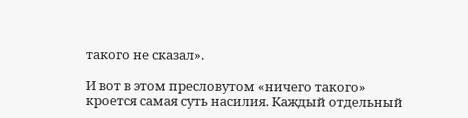такого не сказал».

И вот в этом пресловутом «ничего такого» кроется самая суть насилия. Каждый отдельный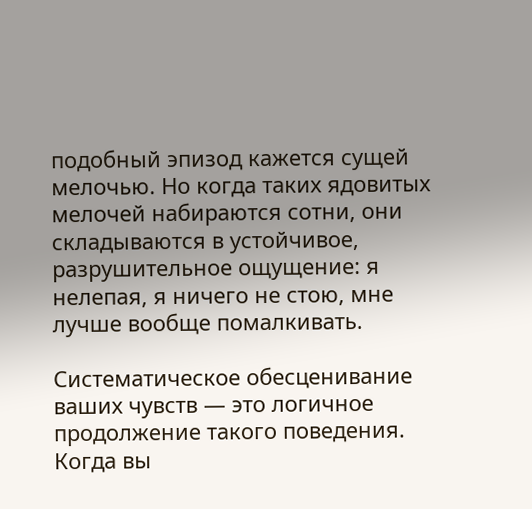подобный эпизод кажется сущей мелочью. Но когда таких ядовитых мелочей набираются сотни, они складываются в устойчивое, разрушительное ощущение: я нелепая, я ничего не стою, мне лучше вообще помалкивать.

Систематическое обесценивание ваших чувств — это логичное продолжение такого поведения. Когда вы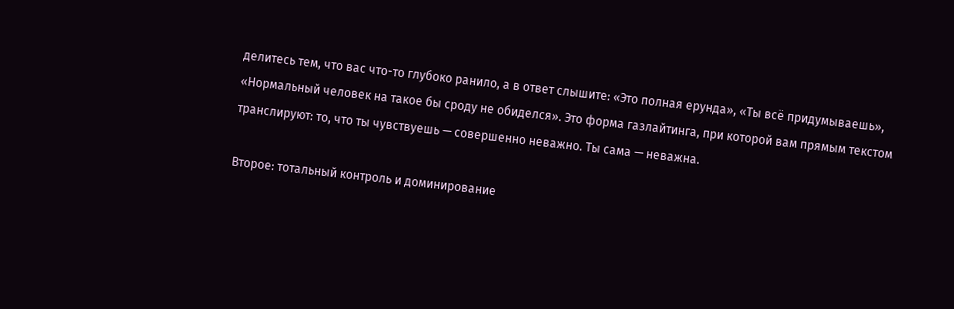делитесь тем, что вас что-то глубоко ранило, а в ответ слышите: «Это полная ерунда», «Ты всё придумываешь», «Нормальный человек на такое бы сроду не обиделся». Это форма газлайтинга, при которой вам прямым текстом транслируют: то, что ты чувствуешь — совершенно неважно. Ты сама — неважна.

Второе: тотальный контроль и доминирование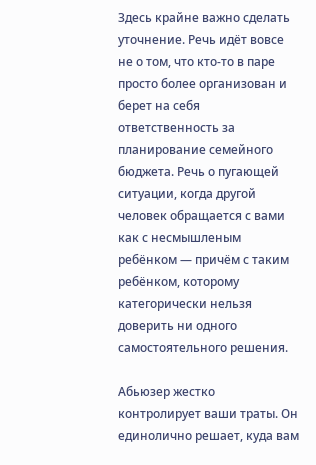Здесь крайне важно сделать уточнение. Речь идёт вовсе не о том, что кто-то в паре просто более организован и берет на себя ответственность за планирование семейного бюджета. Речь о пугающей ситуации, когда другой человек обращается с вами как с несмышленым ребёнком — причём с таким ребёнком, которому категорически нельзя доверить ни одного самостоятельного решения.

Абьюзер жестко контролирует ваши траты. Он единолично решает, куда вам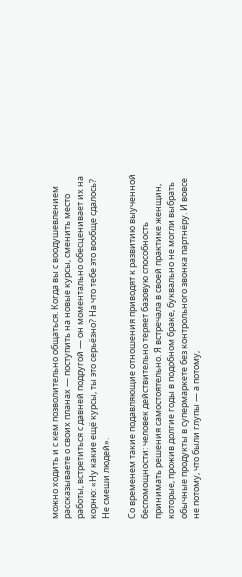можно ходить и с кем позволительно общаться. Когда вы с воодушевлением рассказываете о своих планах — поступить на новые курсы, сменить место работы, встретиться с давней подругой — он моментально обесценивает их на корню: «Ну какие ещё курсы, ты это серьёзно? На что тебе это вообще сдалось? Не смеши людей».

Со временем такие подавляющие отношения приводят к развитию выученной беспомощности: человек действительно теряет базовую способность принимать решения самостоятельно. Я встречала в своей практике женщин, которые, прожив долгие годы в подобном браке, буквально не могли выбрать обычные продукты в супермаркете без контрольного звонка партнёру. И вовсе не потому, что были глупы — а потому,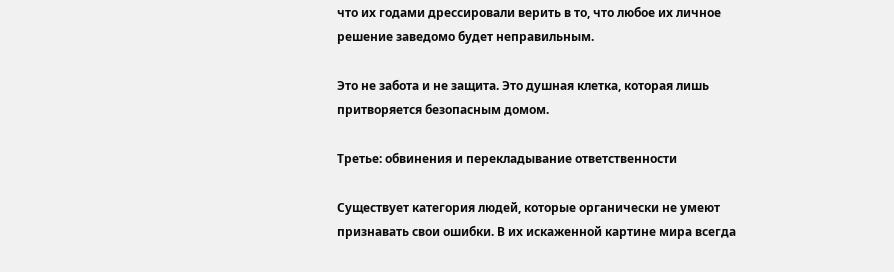что их годами дрессировали верить в то, что любое их личное решение заведомо будет неправильным.

Это не забота и не защита. Это душная клетка, которая лишь притворяется безопасным домом.

Третье: обвинения и перекладывание ответственности

Существует категория людей, которые органически не умеют признавать свои ошибки. В их искаженной картине мира всегда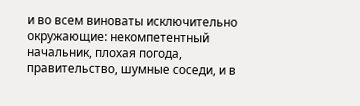и во всем виноваты исключительно окружающие: некомпетентный начальник, плохая погода, правительство, шумные соседи, и в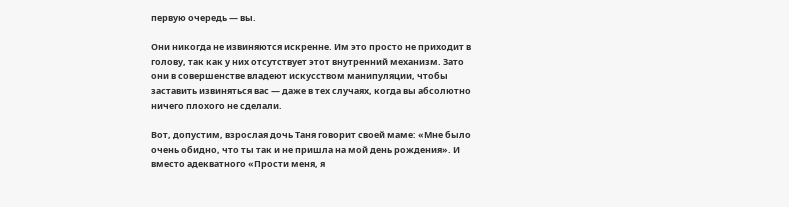первую очередь — вы.

Они никогда не извиняются искренне. Им это просто не приходит в голову, так как у них отсутствует этот внутренний механизм. Зато они в совершенстве владеют искусством манипуляции, чтобы заставить извиняться вас — даже в тех случаях, когда вы абсолютно ничего плохого не сделали.

Вот, допустим, взрослая дочь Таня говорит своей маме: «Мне было очень обидно, что ты так и не пришла на мой день рождения». И вместо адекватного «Прости меня, я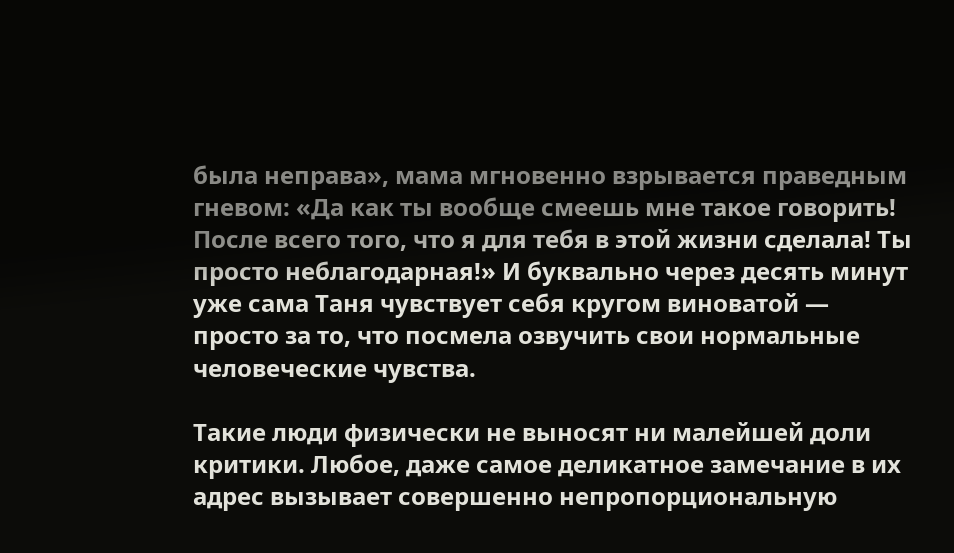была неправа», мама мгновенно взрывается праведным гневом: «Да как ты вообще смеешь мне такое говорить! После всего того, что я для тебя в этой жизни сделала! Ты просто неблагодарная!» И буквально через десять минут уже сама Таня чувствует себя кругом виноватой — просто за то, что посмела озвучить свои нормальные человеческие чувства.

Такие люди физически не выносят ни малейшей доли критики. Любое, даже самое деликатное замечание в их адрес вызывает совершенно непропорциональную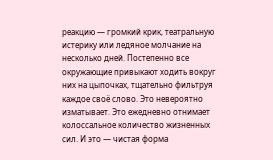реакцию — громкий крик, театральную истерику или ледяное молчание на несколько дней. Постепенно все окружающие привыкают ходить вокруг них на цыпочках, тщательно фильтруя каждое своё слово. Это невероятно изматывает. Это ежедневно отнимает колоссальное количество жизненных сил. И это — чистая форма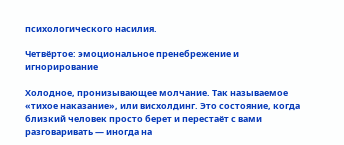психологического насилия.

Четвёртое: эмоциональное пренебрежение и игнорирование

Холодное, пронизывающее молчание. Так называемое «тихое наказание», или висхолдинг. Это состояние, когда близкий человек просто берет и перестаёт с вами разговаривать — иногда на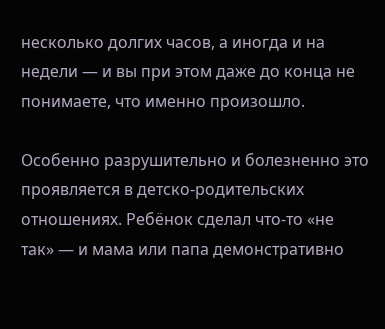несколько долгих часов, а иногда и на недели — и вы при этом даже до конца не понимаете, что именно произошло.

Особенно разрушительно и болезненно это проявляется в детско-родительских отношениях. Ребёнок сделал что-то «не так» — и мама или папа демонстративно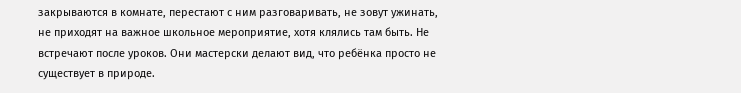закрываются в комнате, перестают с ним разговаривать, не зовут ужинать, не приходят на важное школьное мероприятие, хотя клялись там быть. Не встречают после уроков. Они мастерски делают вид, что ребёнка просто не существует в природе.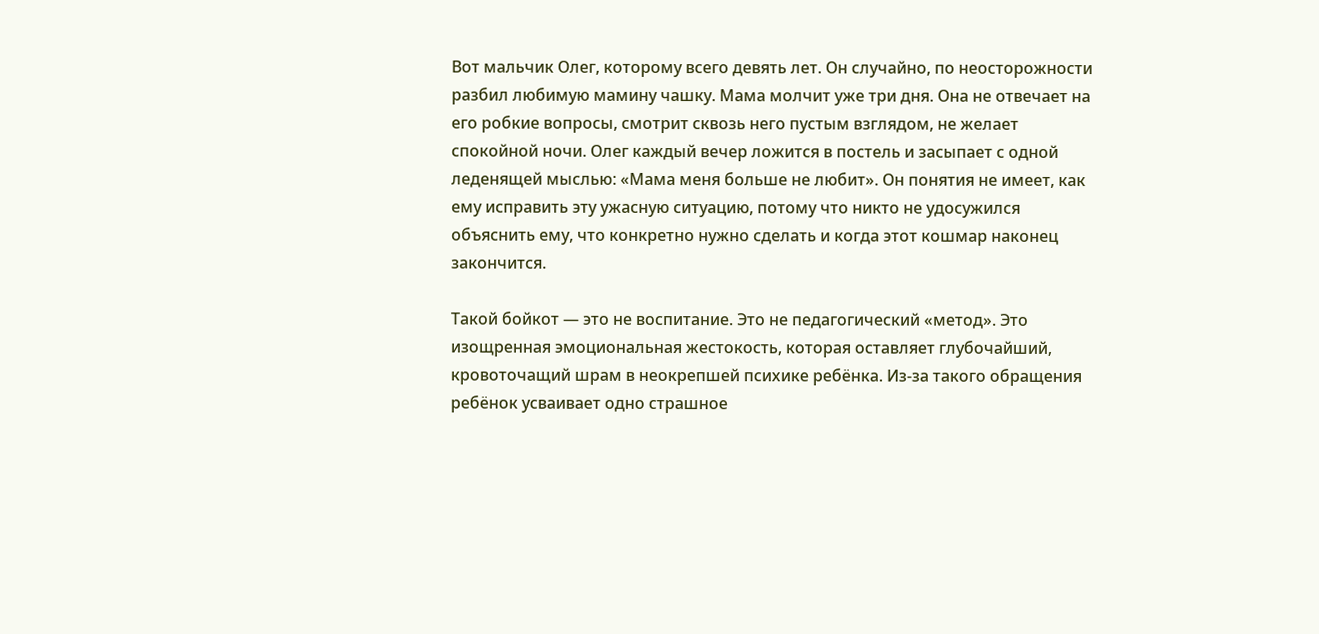Вот мальчик Олег, которому всего девять лет. Он случайно, по неосторожности разбил любимую мамину чашку. Мама молчит уже три дня. Она не отвечает на его робкие вопросы, смотрит сквозь него пустым взглядом, не желает спокойной ночи. Олег каждый вечер ложится в постель и засыпает с одной леденящей мыслью: «Мама меня больше не любит». Он понятия не имеет, как ему исправить эту ужасную ситуацию, потому что никто не удосужился объяснить ему, что конкретно нужно сделать и когда этот кошмар наконец закончится.

Такой бойкот — это не воспитание. Это не педагогический «метод». Это изощренная эмоциональная жестокость, которая оставляет глубочайший, кровоточащий шрам в неокрепшей психике ребёнка. Из-за такого обращения ребёнок усваивает одно страшное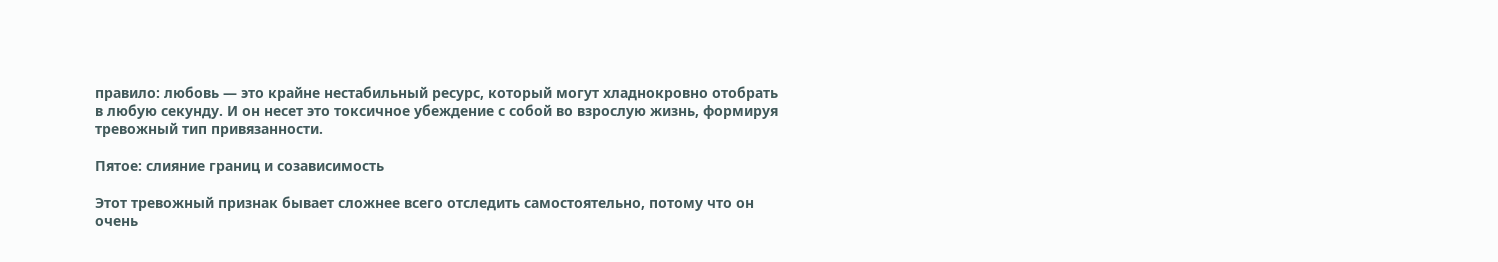правило: любовь — это крайне нестабильный ресурс, который могут хладнокровно отобрать в любую секунду. И он несет это токсичное убеждение с собой во взрослую жизнь, формируя тревожный тип привязанности.

Пятое: слияние границ и созависимость

Этот тревожный признак бывает сложнее всего отследить самостоятельно, потому что он очень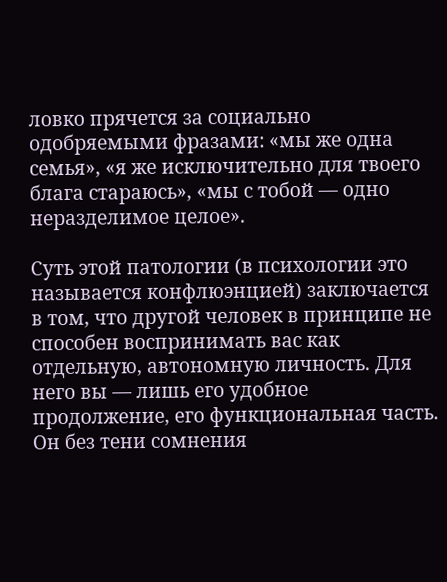ловко прячется за социально одобряемыми фразами: «мы же одна семья», «я же исключительно для твоего блага стараюсь», «мы с тобой — одно неразделимое целое».

Суть этой патологии (в психологии это называется конфлюэнцией) заключается в том, что другой человек в принципе не способен воспринимать вас как отдельную, автономную личность. Для него вы — лишь его удобное продолжение, его функциональная часть. Он без тени сомнения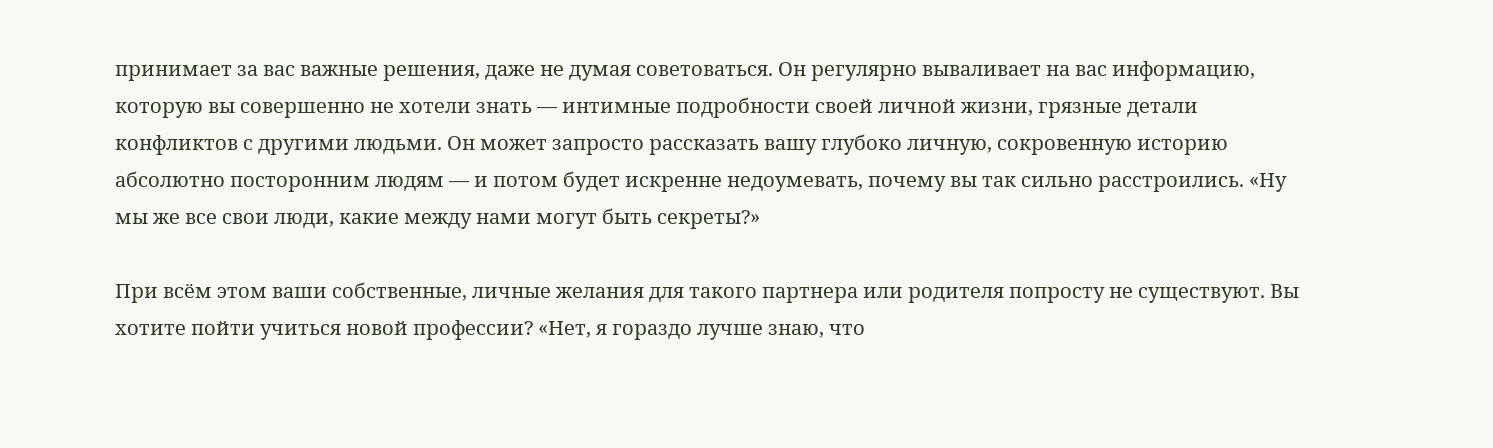принимает за вас важные решения, даже не думая советоваться. Он регулярно вываливает на вас информацию, которую вы совершенно не хотели знать — интимные подробности своей личной жизни, грязные детали конфликтов с другими людьми. Он может запросто рассказать вашу глубоко личную, сокровенную историю абсолютно посторонним людям — и потом будет искренне недоумевать, почему вы так сильно расстроились. «Ну мы же все свои люди, какие между нами могут быть секреты?»

При всём этом ваши собственные, личные желания для такого партнера или родителя попросту не существуют. Вы хотите пойти учиться новой профессии? «Нет, я гораздо лучше знаю, что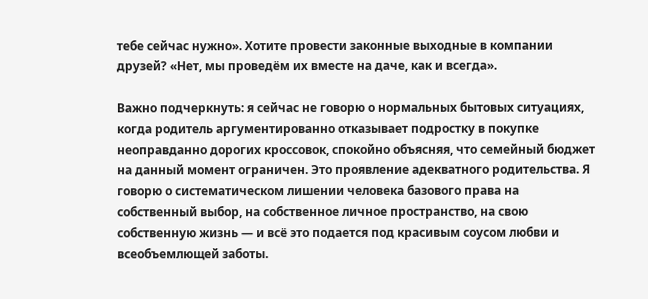тебе сейчас нужно». Хотите провести законные выходные в компании друзей? «Нет, мы проведём их вместе на даче, как и всегда».

Важно подчеркнуть: я сейчас не говорю о нормальных бытовых ситуациях, когда родитель аргументированно отказывает подростку в покупке неоправданно дорогих кроссовок, спокойно объясняя, что семейный бюджет на данный момент ограничен. Это проявление адекватного родительства. Я говорю о систематическом лишении человека базового права на собственный выбор, на собственное личное пространство, на свою собственную жизнь — и всё это подается под красивым соусом любви и всеобъемлющей заботы.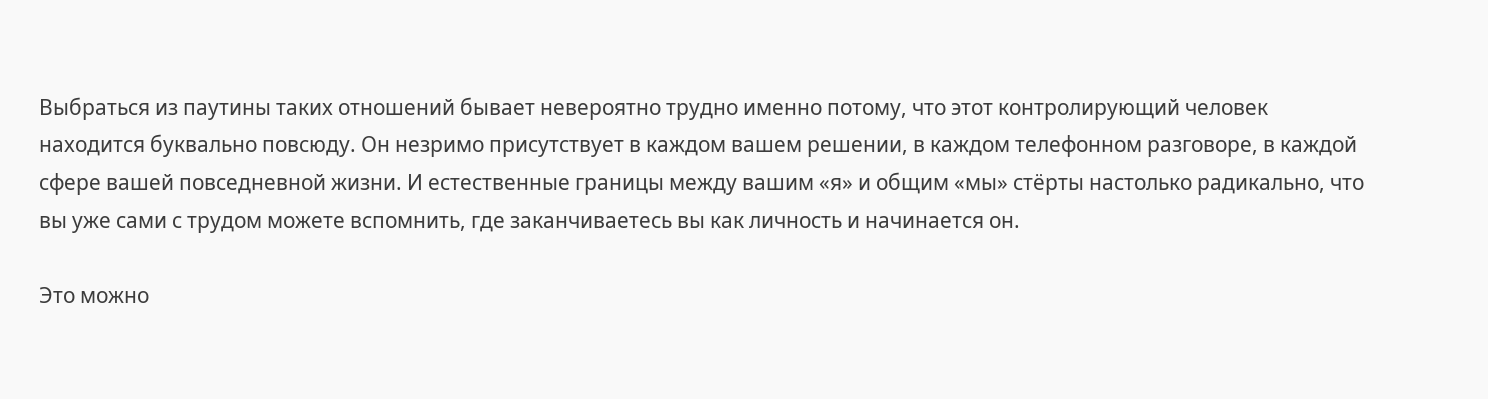Выбраться из паутины таких отношений бывает невероятно трудно именно потому, что этот контролирующий человек находится буквально повсюду. Он незримо присутствует в каждом вашем решении, в каждом телефонном разговоре, в каждой сфере вашей повседневной жизни. И естественные границы между вашим «я» и общим «мы» стёрты настолько радикально, что вы уже сами с трудом можете вспомнить, где заканчиваетесь вы как личность и начинается он.

Это можно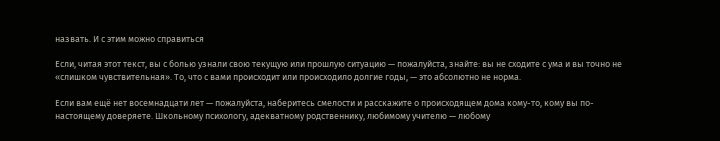назвать. И с этим можно справиться

Если, читая этот текст, вы с болью узнали свою текущую или прошлую ситуацию — пожалуйста, знайте: вы не сходите с ума и вы точно не «слишком чувствительная». То, что с вами происходит или происходило долгие годы, — это абсолютно не норма.

Если вам ещё нет восемнадцати лет — пожалуйста, наберитесь смелости и расскажите о происходящем дома кому-то, кому вы по-настоящему доверяете. Школьному психологу, адекватному родственнику, любимому учителю — любому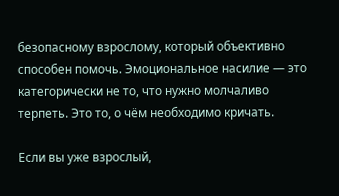безопасному взрослому, который объективно способен помочь. Эмоциональное насилие — это категорически не то, что нужно молчаливо терпеть. Это то, о чём необходимо кричать.

Если вы уже взрослый,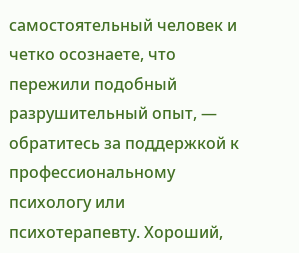самостоятельный человек и четко осознаете, что пережили подобный разрушительный опыт, — обратитесь за поддержкой к профессиональному психологу или психотерапевту. Хороший,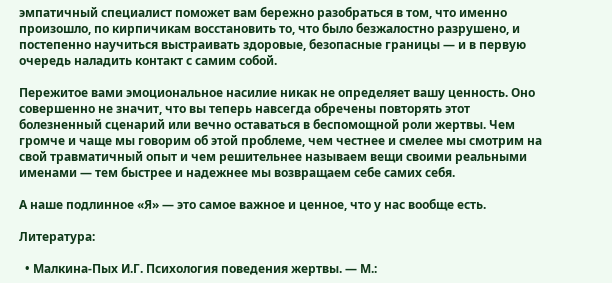эмпатичный специалист поможет вам бережно разобраться в том, что именно произошло, по кирпичикам восстановить то, что было безжалостно разрушено, и постепенно научиться выстраивать здоровые, безопасные границы — и в первую очередь наладить контакт с самим собой.

Пережитое вами эмоциональное насилие никак не определяет вашу ценность. Оно совершенно не значит, что вы теперь навсегда обречены повторять этот болезненный сценарий или вечно оставаться в беспомощной роли жертвы. Чем громче и чаще мы говорим об этой проблеме, чем честнее и смелее мы смотрим на свой травматичный опыт и чем решительнее называем вещи своими реальными именами — тем быстрее и надежнее мы возвращаем себе самих себя.

А наше подлинное «Я» — это самое важное и ценное, что у нас вообще есть.

Литература:

  • Малкина-Пых И.Г. Психология поведения жертвы. — М.: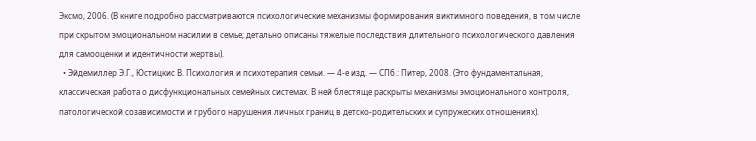Эксмо, 2006. (В книге подробно рассматриваются психологические механизмы формирования виктимного поведения, в том числе при скрытом эмоциональном насилии в семье; детально описаны тяжелые последствия длительного психологического давления для самооценки и идентичности жертвы).
  • Эйдемиллер Э.Г., Юстицкис В. Психология и психотерапия семьи. — 4-е изд. — СПб.: Питер, 2008. (Это фундаментальная, классическая работа о дисфункциональных семейных системах. В ней блестяще раскрыты механизмы эмоционального контроля, патологической созависимости и грубого нарушения личных границ в детско-родительских и супружеских отношениях).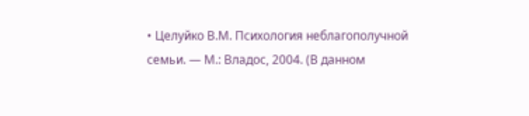• Целуйко В.М. Психология неблагополучной семьи. — М.: Владос, 2004. (В данном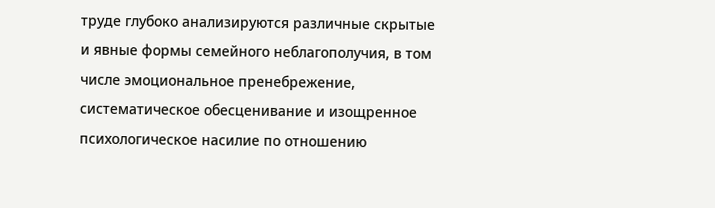труде глубоко анализируются различные скрытые и явные формы семейного неблагополучия, в том числе эмоциональное пренебрежение, систематическое обесценивание и изощренное психологическое насилие по отношению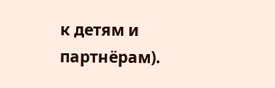к детям и партнёрам).